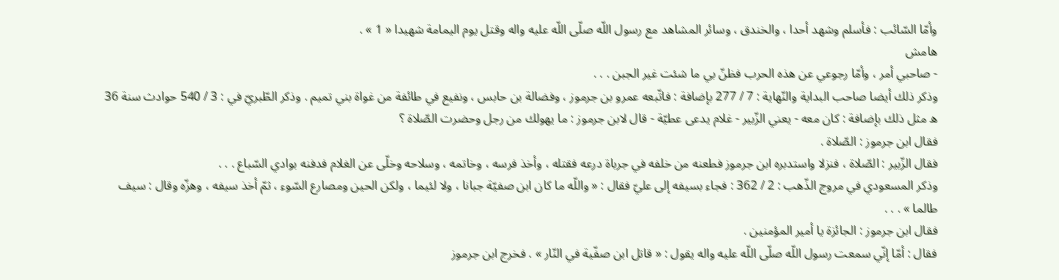وأمّا السّائب : فأسلم وشهد أحدا ، والخندق ، وسائر المشاهد مع رسول اللّه صلّى اللّه عليه واله وقتل يوم اليمامة شهيدا « 1 » .
هامش
- صاحبي أمر ، وأمّا رجوعي عن هذه الحرب فظنّ بي ما شئت غير الجبن . . .
وذكر ذلك أيضا صاحب البداية والنّهاية : 7 / 277 بإضافة : فاتّبعه عمرو بن جرموز ، وفضالة بن حابس ، ونفيع في طائفة من غواة بني تميم . وذكر الطّبريّ في : 3 / 540 حوادث سنة 36 ه مثل ذلك بإضافة : كان معه - يعني الزّبير - غلام يدعى عطيّة - قال لابن جرموز : ما يهولك من رجل وحضرت الصّلاة ؟
فقال ابن جرموز : الصّلاة .
فقال الزّبير : الصّلاة ، فنزلا واستدبره ابن جرموز فطعنه من خلفه في جرباة درعه فقتله ، وأخذ فرسه ، وخاتمه ، وسلاحه وخلّى عن الغلام فدفنه بوادي السّباع . . .
وذكر المسعودي في مروج الذّهب : 2 / 362 : فجاء بسيفه إلى عليّ فقال : « واللّه ما كان ابن صفيّة جبانا ، ولا لئيما ، ولكن الحين ومصارع السّوء ، ثمّ أخذ سيفه ، وهزّه وقال : سيف طالما » . . .
فقال ابن جرموز : الجائزة يا أمير المؤمنين .
فقال : أمّا إنّي سمعت رسول اللّه صلّى اللّه عليه واله يقول : « قاتل ابن صفّية في النّار » . فخرج ابن جرموز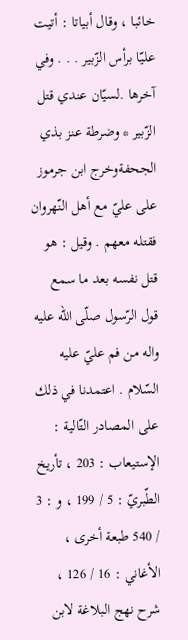خائبا ، وقال أبياتا : أتيت عليّا برأس الزّبير . . . وفي آخرها .لسيّان عندي قتل الزّبير * وضرطة عنز بذي الجحفةوخرج ابن جرموز على عليّ مع أهل النّهروان فقتله معهم . وقيل : هو قتل نفسه بعد ما سمع قول الرّسول صلّى اللّه عليه واله من فم عليّ عليه السّلام . اعتمدنا في ذلك على المصادر التّالية : الإستيعاب : 203 ، تأريخ الطّبريّ : 5 / 199 ، و : 3 / 540 طبعة أخرى ، الأغاني : 16 / 126 ، شرح نهج البلاغة لابن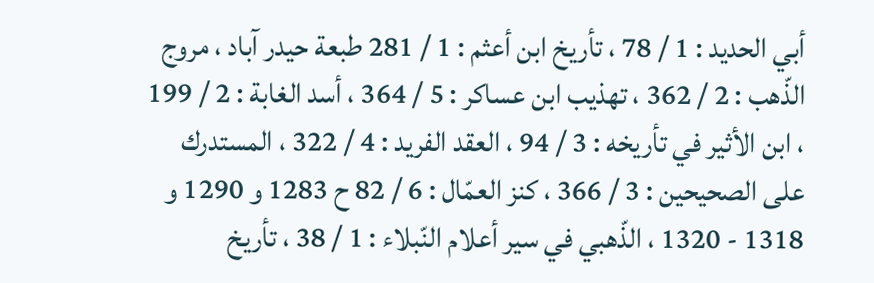أبي الحديد : 1 / 78 ، تأريخ ابن أعثم : 1 / 281 طبعة حيدر آباد ، مروج الذّهب : 2 / 362 ، تهذيب ابن عساكر : 5 / 364 ، أسد الغابة : 2 / 199 ، ابن الأثير في تأريخه : 3 / 94 ، العقد الفريد : 4 / 322 ، المستدرك على الصحيحين : 3 / 366 ، كنز العمّال : 6 / 82 ح 1283 و 1290 و 1318 - 1320 ، الذّهبي في سير أعلام النّبلاء : 1 / 38 ، تأريخ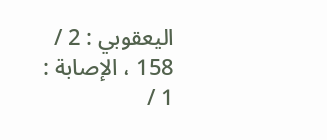اليعقوبي : 2 / 158 ، الإصابة : 1 /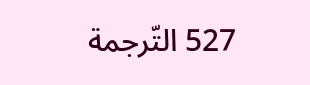527 التّرجمة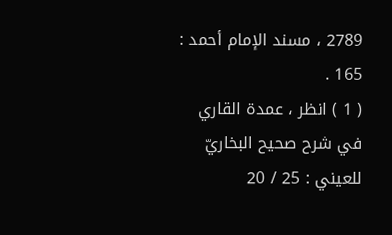2789 ، مسند الإمام أحمد : 165 .
( 1 ) انظر ، عمدة القاري في شرح صحيح البخاريّ للعيني : 25 / 20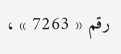رقم « 7263 » ،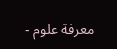معرفة علوم -